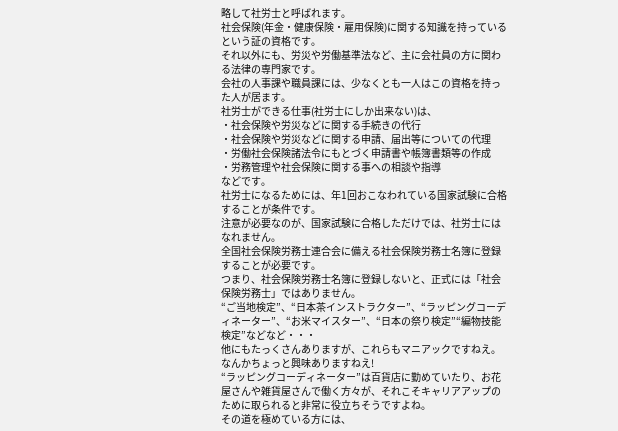略して社労士と呼ばれます。
社会保険(年金・健康保険・雇用保険)に関する知識を持っているという証の資格です。
それ以外にも、労災や労働基準法など、主に会社員の方に関わる法律の専門家です。
会社の人事課や職員課には、少なくとも一人はこの資格を持った人が居ます。
社労士ができる仕事(社労士にしか出来ない)は、
・社会保険や労災などに関する手続きの代行
・社会保険や労災などに関する申請、届出等についての代理
・労働社会保険諸法令にもとづく申請書や帳簿書類等の作成
・労務管理や社会保険に関する事への相談や指導
などです。
社労士になるためには、年1回おこなわれている国家試験に合格することが条件です。
注意が必要なのが、国家試験に合格しただけでは、社労士にはなれません。
全国社会保険労務士連合会に備える社会保険労務士名簿に登録することが必要です。
つまり、社会保険労務士名簿に登録しないと、正式には「社会保険労務士」ではありません。
“ご当地検定”、“日本茶インストラクター”、“ラッピングコーディネーター”、“お米マイスター”、“日本の祭り検定”“編物技能検定”などなど・・・
他にもたっくさんありますが、これらもマニアックですねえ。
なんかちょっと興味ありますねえ!
“ラッピングコーディネーター”は百貨店に勤めていたり、お花屋さんや雑貨屋さんで働く方々が、それこそキャリアアップのために取られると非常に役立ちそうですよね。
その道を極めている方には、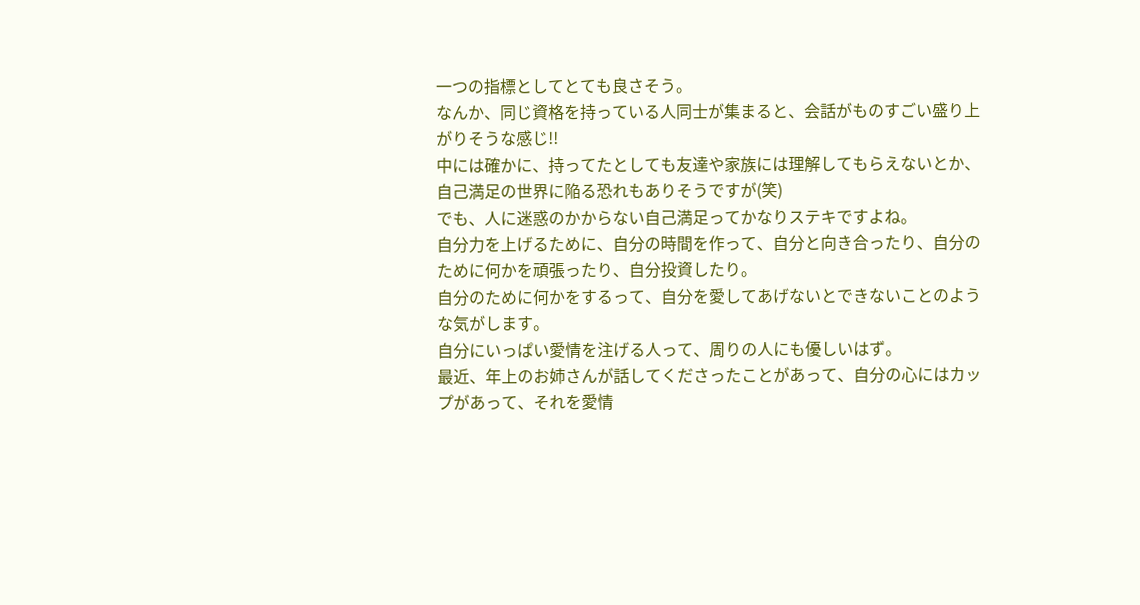一つの指標としてとても良さそう。
なんか、同じ資格を持っている人同士が集まると、会話がものすごい盛り上がりそうな感じ!!
中には確かに、持ってたとしても友達や家族には理解してもらえないとか、自己満足の世界に陥る恐れもありそうですが(笑)
でも、人に迷惑のかからない自己満足ってかなりステキですよね。
自分力を上げるために、自分の時間を作って、自分と向き合ったり、自分のために何かを頑張ったり、自分投資したり。
自分のために何かをするって、自分を愛してあげないとできないことのような気がします。
自分にいっぱい愛情を注げる人って、周りの人にも優しいはず。
最近、年上のお姉さんが話してくださったことがあって、自分の心にはカップがあって、それを愛情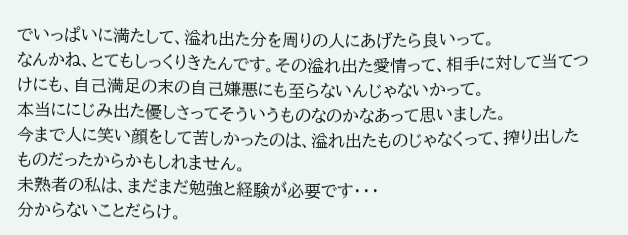でいっぱいに満たして、溢れ出た分を周りの人にあげたら良いって。
なんかね、とてもしっくりきたんです。その溢れ出た愛情って、相手に対して当てつけにも、自己満足の末の自己嫌悪にも至らないんじゃないかって。
本当ににじみ出た優しさってそういうものなのかなあって思いました。
今まで人に笑い顔をして苦しかったのは、溢れ出たものじゃなくって、搾り出したものだったからかもしれません。
未熟者の私は、まだまだ勉強と経験が必要です・・・
分からないことだらけ。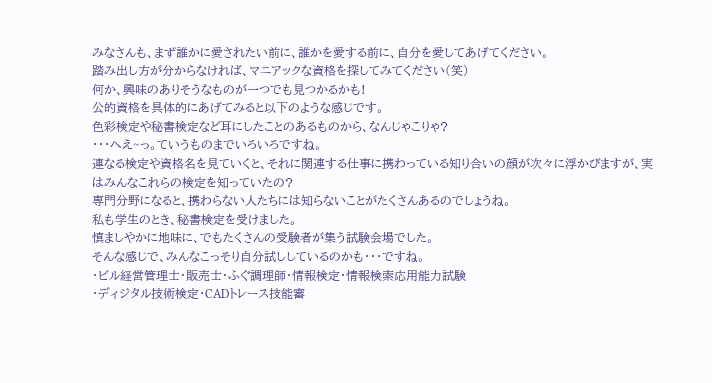みなさんも、まず誰かに愛されたい前に、誰かを愛する前に、自分を愛してあげてください。
踏み出し方が分からなければ、マニアックな資格を探してみてください(笑)
何か、興味のありそうなものが一つでも見つかるかも!
公的資格を具体的にあげてみると以下のような感じです。
色彩検定や秘書検定など耳にしたことのあるものから、なんじゃこりゃ?
・・・へえ~っ。ていうものまでいろいろですね。
連なる検定や資格名を見ていくと、それに関連する仕事に携わっている知り合いの顔が次々に浮かびますが、実はみんなこれらの検定を知っていたの?
専門分野になると、携わらない人たちには知らないことがたくさんあるのでしょうね。
私も学生のとき、秘書検定を受けました。
慎ましやかに地味に、でもたくさんの受験者が集う試験会場でした。
そんな感じで、みんなこっそり自分試ししているのかも・・・ですね。
・ビル経営管理士・販売士・ふぐ調理師・情報検定・情報検索応用能力試験
・ディジタル技術検定・CADトレース技能審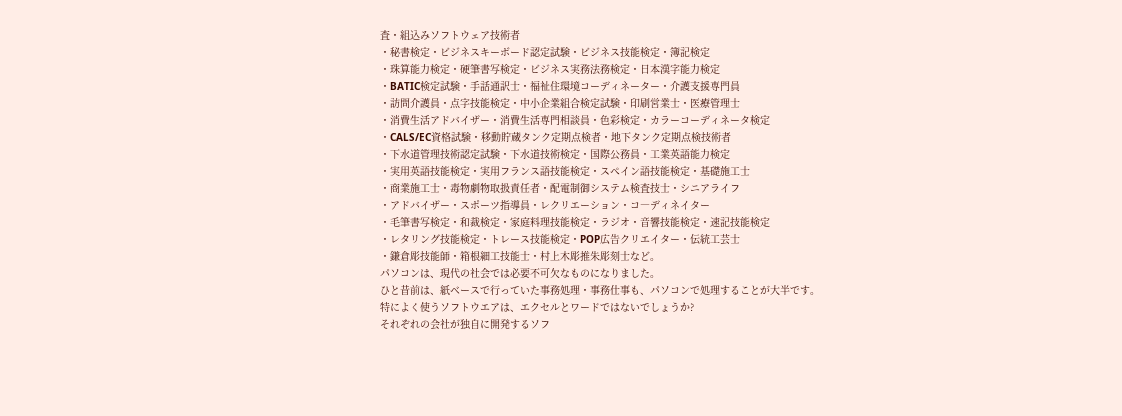査・組込みソフトウェア技術者
・秘書検定・ビジネスキーボード認定試験・ビジネス技能検定・簿記検定
・珠算能力検定・硬筆書写検定・ビジネス実務法務検定・日本漢字能力検定
・BATIC検定試験・手話通訳士・福祉住環境コーディネーター・介護支援専門員
・訪問介護員・点字技能検定・中小企業組合検定試験・印刷営業士・医療管理士
・消費生活アドバイザー・消費生活専門相談員・色彩検定・カラーコーディネータ検定
・CALS/EC資格試験・移動貯蔵タンク定期点検者・地下タンク定期点検技術者
・下水道管理技術認定試験・下水道技術検定・国際公務員・工業英語能力検定
・実用英語技能検定・実用フランス語技能検定・スペイン語技能検定・基礎施工士
・商業施工士・毒物劇物取扱責任者・配電制御システム検査技士・シニアライフ
・アドバイザー・スポーツ指導員・レクリエーション・コ―ディネイター
・毛筆書写検定・和裁検定・家庭料理技能検定・ラジオ・音響技能検定・速記技能検定
・レタリング技能検定・トレース技能検定・POP広告クリエイター・伝統工芸士
・鎌倉彫技能師・箱根細工技能士・村上木彫推朱彫刻士など。
パソコンは、現代の社会では必要不可欠なものになりました。
ひと昔前は、紙ベースで行っていた事務処理・事務仕事も、パソコンで処理することが大半です。
特によく使うソフトウエアは、エクセルとワードではないでしょうか?
それぞれの会社が独自に開発するソフ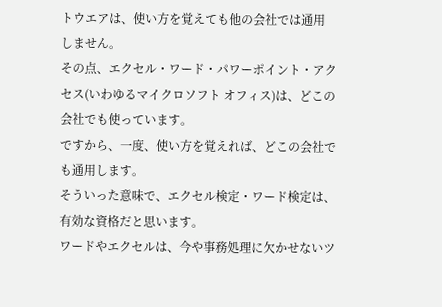トウエアは、使い方を覚えても他の会社では通用
しません。
その点、エクセル・ワード・パワーポイント・アクセス(いわゆるマイクロソフト オフィス)は、どこの会社でも使っています。
ですから、一度、使い方を覚えれば、どこの会社でも通用します。
そういった意味で、エクセル検定・ワード検定は、有効な資格だと思います。
ワードやエクセルは、今や事務処理に欠かせないツ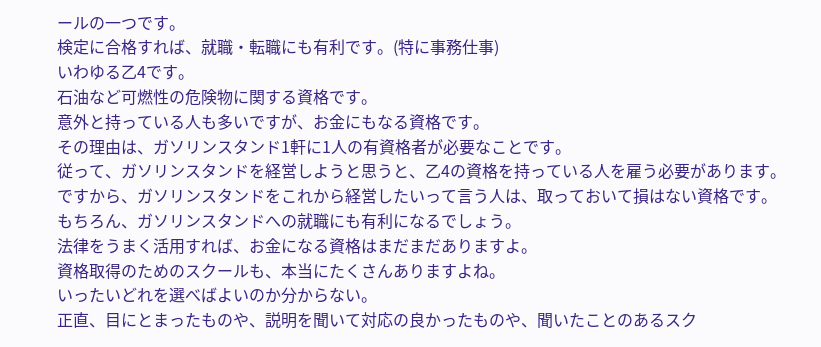ールの一つです。
検定に合格すれば、就職・転職にも有利です。(特に事務仕事)
いわゆる乙4です。
石油など可燃性の危険物に関する資格です。
意外と持っている人も多いですが、お金にもなる資格です。
その理由は、ガソリンスタンド1軒に1人の有資格者が必要なことです。
従って、ガソリンスタンドを経営しようと思うと、乙4の資格を持っている人を雇う必要があります。
ですから、ガソリンスタンドをこれから経営したいって言う人は、取っておいて損はない資格です。
もちろん、ガソリンスタンドへの就職にも有利になるでしょう。
法律をうまく活用すれば、お金になる資格はまだまだありますよ。
資格取得のためのスクールも、本当にたくさんありますよね。
いったいどれを選べばよいのか分からない。
正直、目にとまったものや、説明を聞いて対応の良かったものや、聞いたことのあるスク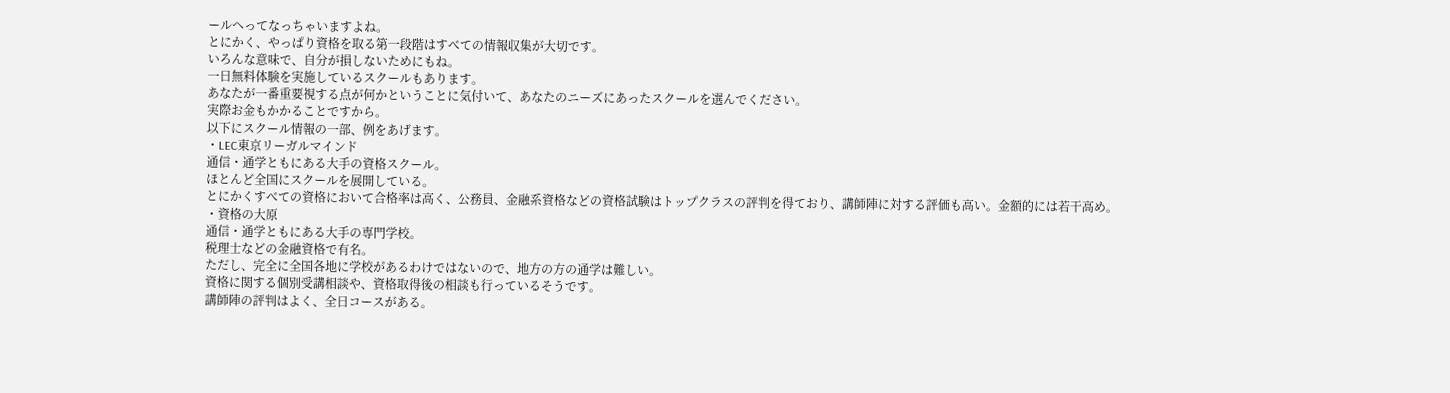ールへってなっちゃいますよね。
とにかく、やっぱり資格を取る第一段階はすべての情報収集が大切です。
いろんな意味で、自分が損しないためにもね。
一日無料体験を実施しているスクールもあります。
あなたが一番重要視する点が何かということに気付いて、あなたのニーズにあったスクールを選んでください。
実際お金もかかることですから。
以下にスクール情報の一部、例をあげます。
・LEC東京リーガルマインド
通信・通学ともにある大手の資格スクール。
ほとんど全国にスクールを展開している。
とにかくすべての資格において合格率は高く、公務員、金融系資格などの資格試験はトップクラスの評判を得ており、講師陣に対する評価も高い。金額的には若干高め。
・資格の大原
通信・通学ともにある大手の専門学校。
税理士などの金融資格で有名。
ただし、完全に全国各地に学校があるわけではないので、地方の方の通学は難しい。
資格に関する個別受講相談や、資格取得後の相談も行っているそうです。
講師陣の評判はよく、全日コースがある。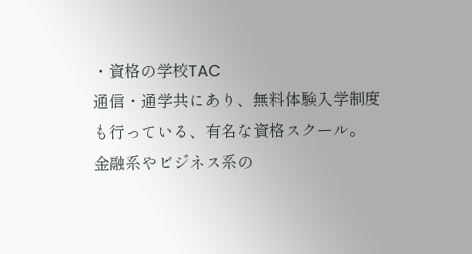・資格の学校TAC
通信・通学共にあり、無料体験入学制度も行っている、有名な資格スクール。
金融系やビジネス系の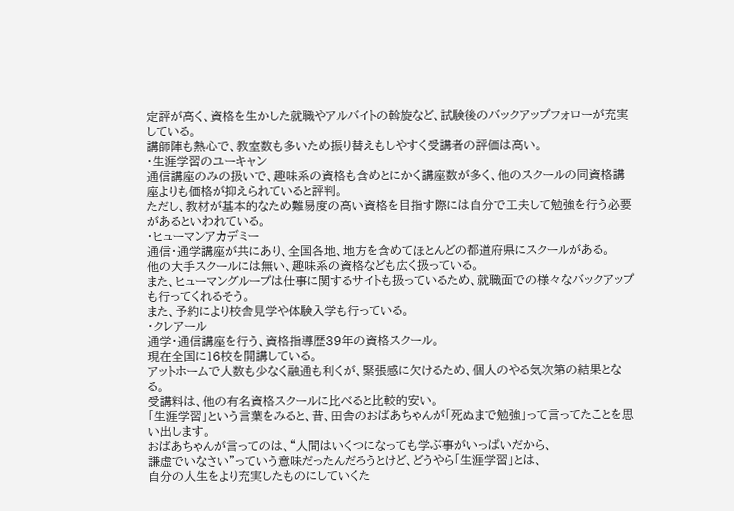定評が高く、資格を生かした就職やアルバイトの斡旋など、試験後のバックアップフォローが充実している。
講師陣も熱心で、教室数も多いため振り替えもしやすく受講者の評価は高い。
・生涯学習のユーキャン
通信講座のみの扱いで、趣味系の資格も含めとにかく講座数が多く、他のスクールの同資格講座よりも価格が抑えられていると評判。
ただし、教材が基本的なため難易度の高い資格を目指す際には自分で工夫して勉強を行う必要があるといわれている。
・ヒューマンアカデミー
通信・通学講座が共にあり、全国各地、地方を含めてほとんどの都道府県にスクールがある。
他の大手スクールには無い、趣味系の資格なども広く扱っている。
また、ヒューマングループは仕事に関するサイトも扱っているため、就職面での様々なバックアップも行ってくれるそう。
また、予約により校舎見学や体験入学も行っている。
・クレアール
通学・通信講座を行う、資格指導歴39年の資格スクール。
現在全国に16校を開講している。
アットホームで人数も少なく融通も利くが、緊張感に欠けるため、個人のやる気次第の結果となる。
受講料は、他の有名資格スクールに比べると比較的安い。
「生涯学習」という言葉をみると、昔、田舎のおばあちゃんが「死ぬまで勉強」って言ってたことを思い出します。
おばあちゃんが言ってのは、“人間はいくつになっても学ぶ事がいっぱいだから、
謙虚でいなさい”っていう意味だったんだろうとけど、どうやら「生涯学習」とは、
自分の人生をより充実したものにしていくた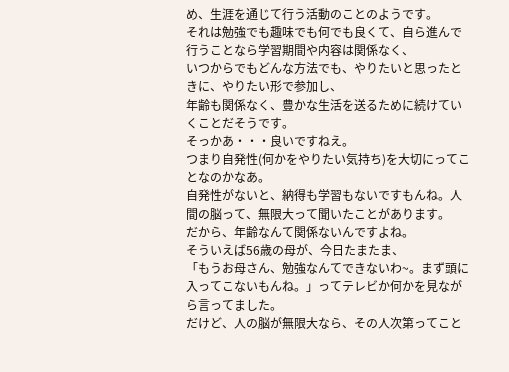め、生涯を通じて行う活動のことのようです。
それは勉強でも趣味でも何でも良くて、自ら進んで行うことなら学習期間や内容は関係なく、
いつからでもどんな方法でも、やりたいと思ったときに、やりたい形で参加し、
年齢も関係なく、豊かな生活を送るために続けていくことだそうです。
そっかあ・・・良いですねえ。
つまり自発性(何かをやりたい気持ち)を大切にってことなのかなあ。
自発性がないと、納得も学習もないですもんね。人間の脳って、無限大って聞いたことがあります。
だから、年齢なんて関係ないんですよね。
そういえば56歳の母が、今日たまたま、
「もうお母さん、勉強なんてできないわ~。まず頭に入ってこないもんね。」ってテレビか何かを見ながら言ってました。
だけど、人の脳が無限大なら、その人次第ってこと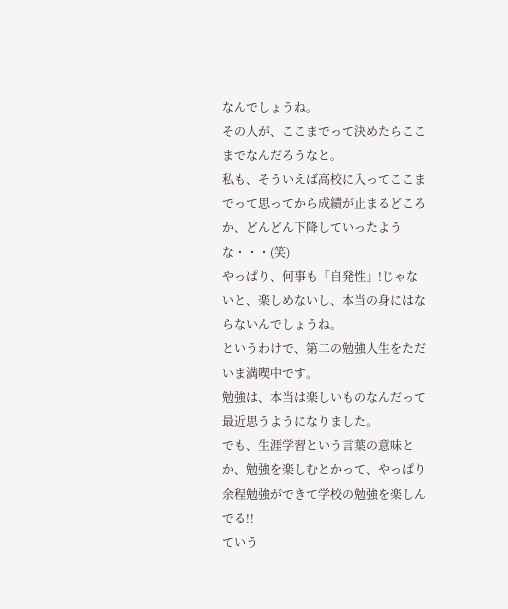なんでしょうね。
その人が、ここまでって決めたらここまでなんだろうなと。
私も、そういえば高校に入ってここまでって思ってから成績が止まるどころか、どんどん下降していったような・・・(笑)
やっぱり、何事も「自発性」!じゃないと、楽しめないし、本当の身にはならないんでしょうね。
というわけで、第二の勉強人生をただいま満喫中です。
勉強は、本当は楽しいものなんだって最近思うようになりました。
でも、生涯学習という言葉の意味とか、勉強を楽しむとかって、やっぱり余程勉強ができて学校の勉強を楽しんでる!!
ていう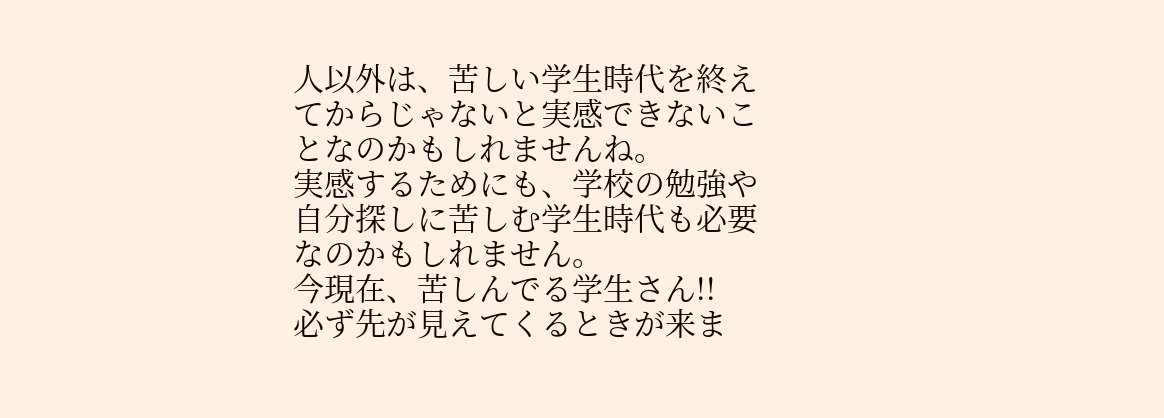人以外は、苦しい学生時代を終えてからじゃないと実感できないことなのかもしれませんね。
実感するためにも、学校の勉強や自分探しに苦しむ学生時代も必要なのかもしれません。
今現在、苦しんでる学生さん!!
必ず先が見えてくるときが来ま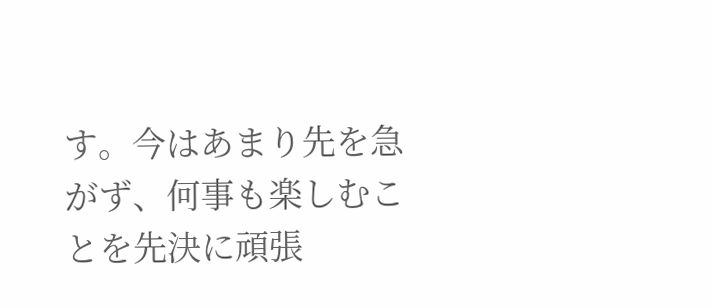す。今はあまり先を急がず、何事も楽しむことを先決に頑張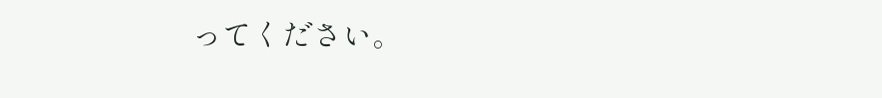ってください。